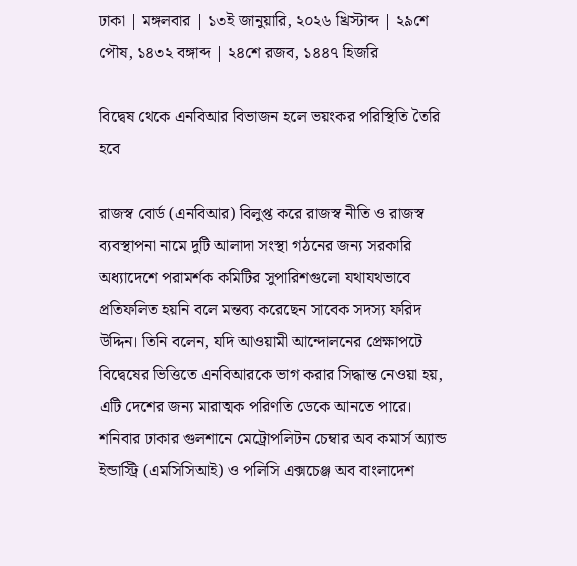ঢাকা | মঙ্গলবার | ১৩ই জানুয়ারি, ২০২৬ খ্রিস্টাব্দ | ২৯শে পৌষ, ১৪৩২ বঙ্গাব্দ | ২৪শে রজব, ১৪৪৭ হিজরি

বিদ্বেষ থেকে এনবিআর বিভাজন হলে ভয়ংকর পরিস্থিতি তৈরি হবে

রাজস্ব বোর্ড (এনবিআর) বিলুপ্ত করে রাজস্ব নীতি ও রাজস্ব ব্যবস্থাপনা নামে দুটি আলাদা সংস্থা গঠনের জন্য সরকারি অধ্যাদেশে পরামর্শক কমিটির সুপারিশগুলো যথাযথভাবে প্রতিফলিত হয়নি বলে মন্তব্য করেছেন সাবেক সদস্য ফরিদ উদ্দিন। তিনি বলেন, যদি আওয়ামী আন্দোলনের প্রেক্ষাপটে বিদ্বেষের ভিত্তিতে এনবিআরকে ভাগ করার সিদ্ধান্ত নেওয়া হয়, এটি দেশের জন্য মারাত্মক পরিণতি ডেকে আনতে পারে। শনিবার ঢাকার গুলশানে মেট্রোপলিটন চেম্বার অব কমার্স অ্যান্ড ইন্ডাস্ট্রি (এমসিসিআই) ও পলিসি এক্সচেঞ্জ অব বাংলাদেশ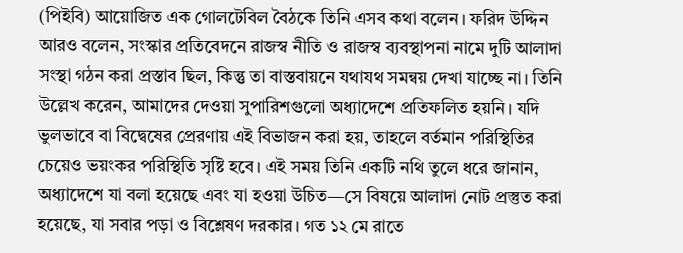(পিইবি) আয়োজিত এক গোলটেবিল বৈঠকে তিনি এসব কথা বলেন। ফরিদ উদ্দিন আরও বলেন, সংস্কার প্রতিবেদনে রাজস্ব নীতি ও রাজস্ব ব্যবস্থাপনা নামে দুটি আলাদা সংস্থা গঠন করা প্রস্তাব ছিল, কিন্তু তা বাস্তবায়নে যথাযথ সমন্বয় দেখা যাচ্ছে না। তিনি উল্লেখ করেন, আমাদের দেওয়া সুপারিশগুলো অধ্যাদেশে প্রতিফলিত হয়নি। যদি ভুলভাবে বা বিদ্বেষের প্রেরণায় এই বিভাজন করা হয়, তাহলে বর্তমান পরিস্থিতির চেয়েও ভয়ংকর পরিস্থিতি সৃষ্টি হবে। এই সময় তিনি একটি নথি তুলে ধরে জানান, অধ্যাদেশে যা বলা হয়েছে এবং যা হওয়া উচিত—সে বিষয়ে আলাদা নোট প্রস্তুত করা হয়েছে, যা সবার পড়া ও বিশ্লেষণ দরকার। গত ১২ মে রাতে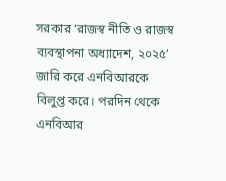সরকার ‘রাজস্ব নীতি ও রাজস্ব ব্যবস্থাপনা অধ্যাদেশ, ২০২৫’ জারি করে এনবিআরকে বিলুপ্ত করে। পরদিন থেকে এনবিআর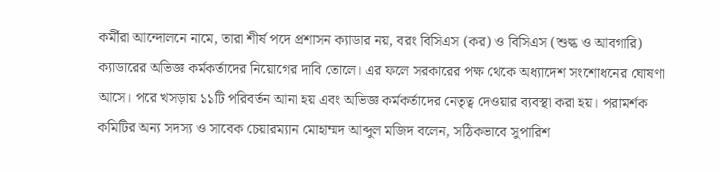কর্মীরা আন্দোলনে নামে, তারা শীর্ষ পদে প্রশাসন ক্যাডার নয়, বরং বিসিএস (কর) ও বিসিএস (শুল্ক ও আবগারি) ক্যাডারের অভিজ্ঞ কর্মকর্তাদের নিয়োগের দাবি তোলে। এর ফলে সরকারের পক্ষ থেকে অধ্যাদেশ সংশোধনের ঘোষণা আসে। পরে খসড়ায় ১১টি পরিবর্তন আনা হয় এবং অভিজ্ঞ কর্মকর্তাদের নেতৃত্ব দেওয়ার ব্যবস্থা করা হয়। পরামর্শক কমিটির অন্য সদস্য ও সাবেক চেয়ারম্যান মোহাম্মদ আব্দুল মজিদ বলেন, সঠিকভাবে সুপারিশ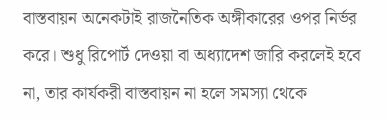বাস্তবায়ন অনেকটাই রাজনৈতিক অঙ্গীকারের ওপর নির্ভর করে। শুধু রিপোর্ট দেওয়া বা অধ্যাদেশ জারি করলেই হবে না, তার কার্যকরী বাস্তবায়ন না হলে সমস্যা থেকে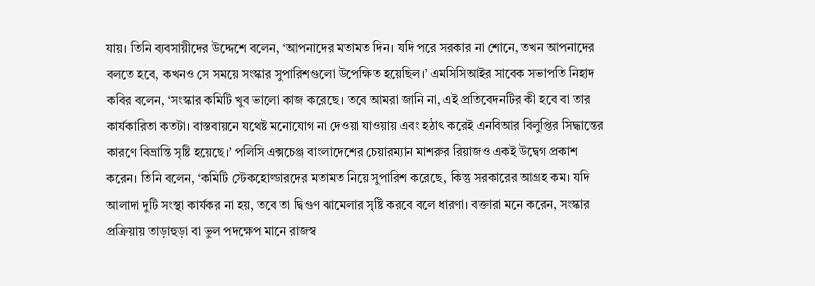যায়। তিনি ব্যবসায়ীদের উদ্দেশে বলেন, ‘আপনাদের মতামত দিন। যদি পরে সরকার না শোনে, তখন আপনাদের বলতে হবে, কখনও সে সময়ে সংস্কার সুপারিশগুলো উপেক্ষিত হয়েছিল।’ এমসিসিআইর সাবেক সভাপতি নিহাদ কবির বলেন, ‘সংস্কার কমিটি খুব ভালো কাজ করেছে। তবে আমরা জানি না, এই প্রতিবেদনটির কী হবে বা তার কার্যকারিতা কতটা। বাস্তবায়নে যথেষ্ট মনোযোগ না দেওয়া যাওয়ায় এবং হঠাৎ করেই এনবিআর বিলুপ্তির সিদ্ধান্তের কারণে বিভ্রান্তি সৃষ্টি হয়েছে।’ পলিসি এক্সচেঞ্জ বাংলাদেশের চেয়ারম্যান মাশরুর রিয়াজও একই উদ্বেগ প্রকাশ করেন। তিনি বলেন, ‘কমিটি স্টেকহোল্ডারদের মতামত নিয়ে সুপারিশ করেছে, কিন্তু সরকারের আগ্রহ কম। যদি আলাদা দুটি সংস্থা কার্যকর না হয়, তবে তা দ্বিগুণ ঝামেলার সৃষ্টি করবে বলে ধারণা। বক্তারা মনে করেন, সংস্কার প্রক্রিয়ায় তাড়াহুড়া বা ভুল পদক্ষেপ মানে রাজস্ব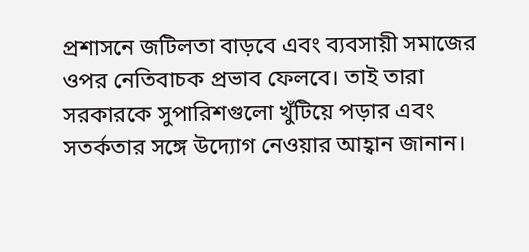প্রশাসনে জটিলতা বাড়বে এবং ব্যবসায়ী সমাজের ওপর নেতিবাচক প্রভাব ফেলবে। তাই তারা সরকারকে সুপারিশগুলো খুঁটিয়ে পড়ার এবং সতর্কতার সঙ্গে উদ্যোগ নেওয়ার আহ্বান জানান।